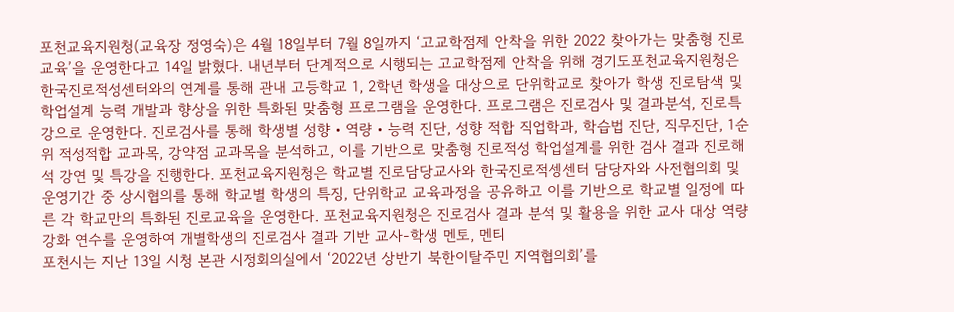포천교육지원청(교육장 정영숙)은 4월 18일부터 7월 8일까지 ‘고교학점제 안착을 위한 2022 찾아가는 맞춤형 진로교육’을 운영한다고 14일 밝혔다. 내년부터 단계적으로 시행되는 고교학점제 안착을 위해 경기도포천교육지원청은 한국진로적성센터와의 연계를 통해 관내 고등학교 1, 2학년 학생을 대상으로 단위학교로 찾아가 학생 진로탐색 및 학업설계 능력 개발과 향상을 위한 특화된 맞춤형 프로그램을 운영한다. 프로그램은 진로검사 및 결과분석, 진로특강으로 운영한다. 진로검사를 통해 학생별 성향‧역량‧능력 진단, 성향 적합 직업학과, 학습법 진단, 직무진단, 1순위 적성적합 교과목, 강약점 교과목을 분석하고, 이를 기반으로 맞춤형 진로적성 학업설계를 위한 검사 결과 진로해석 강연 및 특강을 진행한다. 포천교육지원청은 학교별 진로담당교사와 한국진로적셍센터 담당자와 사전협의회 및 운영기간 중 상시협의를 통해 학교별 학생의 특징, 단위학교 교육과정을 공유하고 이를 기반으로 학교별 일정에 따른 각 학교만의 특화된 진로교육을 운영한다. 포천교육지원청은 진로검사 결과 분석 및 활용을 위한 교사 대상 역량 강화 연수를 운영하여 개별학생의 진로검사 결과 기반 교사-학생 멘토, 멘티
포천시는 지난 13일 시청 본관 시정회의실에서 ‘2022년 상반기 북한이탈주민 지역협의회’를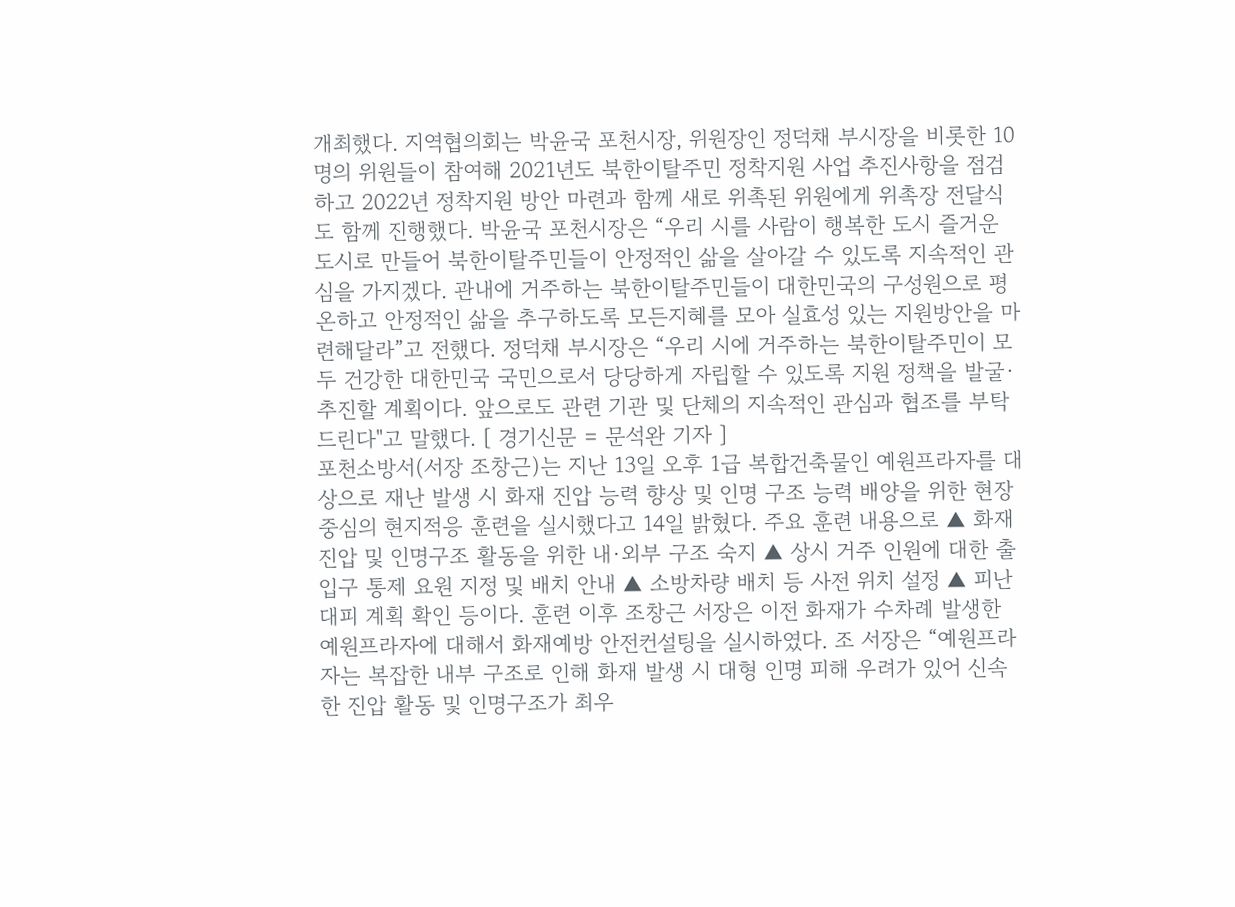개최했다. 지역협의회는 박윤국 포천시장, 위원장인 정덕채 부시장을 비롯한 10명의 위원들이 참여해 2021년도 북한이탈주민 정착지원 사업 추진사항을 점검하고 2022년 정착지원 방안 마련과 함께 새로 위촉된 위원에게 위촉장 전달식도 함께 진행했다. 박윤국 포천시장은 “우리 시를 사람이 행복한 도시 즐거운 도시로 만들어 북한이탈주민들이 안정적인 삶을 살아갈 수 있도록 지속적인 관심을 가지겠다. 관내에 거주하는 북한이탈주민들이 대한민국의 구성원으로 평온하고 안정적인 삶을 추구하도록 모든지혜를 모아 실효성 있는 지원방안을 마련해달라”고 전했다. 정덕채 부시장은 “우리 시에 거주하는 북한이탈주민이 모두 건강한 대한민국 국민으로서 당당하게 자립할 수 있도록 지원 정책을 발굴·추진할 계획이다. 앞으로도 관련 기관 및 단체의 지속적인 관심과 협조를 부탁드린다"고 말했다. [ 경기신문 = 문석완 기자 ]
포천소방서(서장 조창근)는 지난 13일 오후 1급 복합건축물인 예원프라자를 대상으로 재난 발생 시 화재 진압 능력 향상 및 인명 구조 능력 배양을 위한 현장 중심의 현지적응 훈련을 실시했다고 14일 밝혔다. 주요 훈련 내용으로 ▲ 화재진압 및 인명구조 활동을 위한 내·외부 구조 숙지 ▲ 상시 거주 인원에 대한 출입구 통제 요원 지정 및 배치 안내 ▲ 소방차량 배치 등 사전 위치 설정 ▲ 피난대피 계획 확인 등이다. 훈련 이후 조창근 서장은 이전 화재가 수차례 발생한 예원프라자에 대해서 화재예방 안전컨설팅을 실시하였다. 조 서장은 “예원프라자는 복잡한 내부 구조로 인해 화재 발생 시 대형 인명 피해 우려가 있어 신속한 진압 활동 및 인명구조가 최우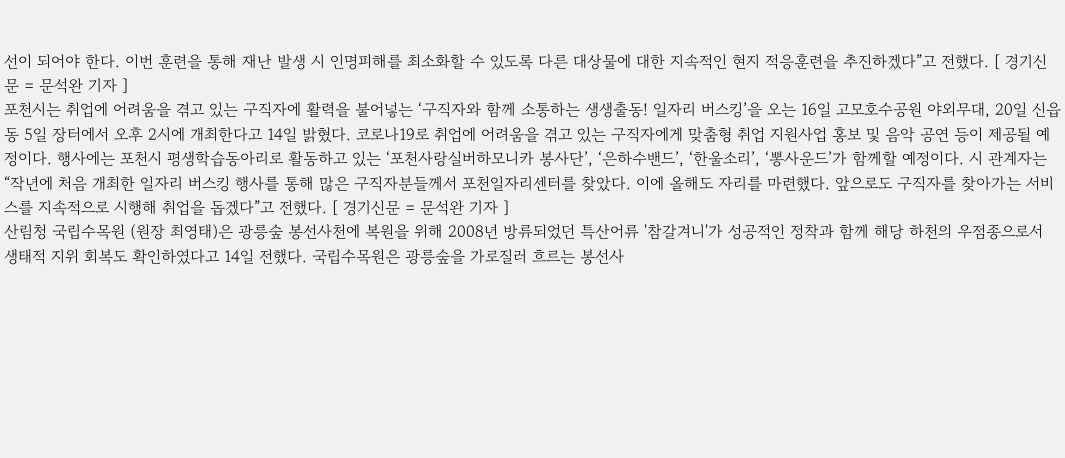선이 되어야 한다. 이번 훈련을 통해 재난 발생 시 인명피해를 최소화할 수 있도록 다른 대상물에 대한 지속적인 현지 적응훈련을 추진하겠다”고 전했다. [ 경기신문 = 문석완 기자 ]
포천시는 취업에 어려움을 겪고 있는 구직자에 활력을 불어넣는 ‘구직자와 함께 소통하는 생생출동! 일자리 버스킹’을 오는 16일 고모호수공원 야외무대, 20일 신읍동 5일 장터에서 오후 2시에 개최한다고 14일 밝혔다. 코로나19로 취업에 어려움을 겪고 있는 구직자에게 맞춤형 취업 지원사업 홍보 및 음악 공연 등이 제공될 예정이다. 행사에는 포천시 평생학습동아리로 활동하고 있는 ‘포천사랑실버하모니카 봉사단’, ‘은하수밴드’, ‘한울소리’, ‘뽕사운드’가 함께할 예정이다. 시 관계자는 “작년에 처음 개최한 일자리 버스킹 행사를 통해 많은 구직자분들께서 포천일자리센터를 찾았다. 이에 올해도 자리를 마련했다. 앞으로도 구직자를 찾아가는 서비스를 지속적으로 시행해 취업을 돕겠다”고 전했다. [ 경기신문 = 문석완 기자 ]
산림청 국립수목원 (원장 최영태)은 광릉숲 봉선사천에 복원을 위해 2008년 방류되었던 특산어류 '참갈겨니'가 성공적인 정착과 함께 해당 하천의 우점종으로서 생태적 지위 회복도 확인하였다고 14일 전했다. 국립수목원은 광릉숲을 가로질러 흐르는 봉선사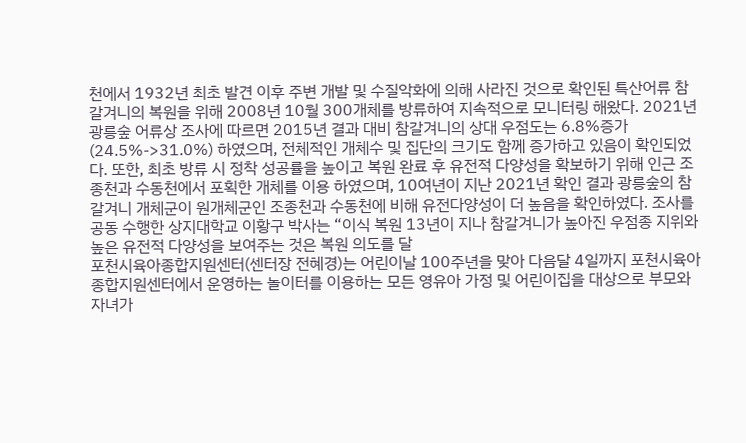천에서 1932년 최초 발견 이후 주변 개발 및 수질악화에 의해 사라진 것으로 확인된 특산어류 참갈겨니의 복원을 위해 2008년 10월 300개체를 방류하여 지속적으로 모니터링 해왔다. 2021년 광릉숲 어류상 조사에 따르면 2015년 결과 대비 참갈겨니의 상대 우점도는 6.8%증가(24.5%->31.0%) 하였으며, 전체적인 개체수 및 집단의 크기도 함께 증가하고 있음이 확인되었다. 또한, 최초 방류 시 정착 성공률을 높이고 복원 완료 후 유전적 다양성을 확보하기 위해 인근 조종천과 수동천에서 포획한 개체를 이용 하였으며, 10여년이 지난 2021년 확인 결과 광릉숲의 참갈겨니 개체군이 원개체군인 조종천과 수동천에 비해 유전다양성이 더 높음을 확인하였다. 조사를 공동 수행한 상지대학교 이황구 박사는 “이식 복원 13년이 지나 참갈겨니가 높아진 우점종 지위와 높은 유전적 다양성을 보여주는 것은 복원 의도를 달
포천시육아종합지원센터(센터장 전혜경)는 어린이날 100주년을 맞아 다음달 4일까지 포천시육아종합지원센터에서 운영하는 놀이터를 이용하는 모든 영유아 가정 및 어린이집을 대상으로 부모와 자녀가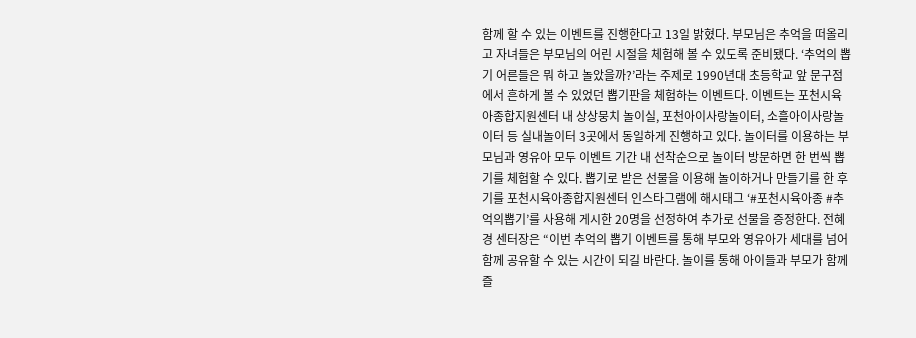함께 할 수 있는 이벤트를 진행한다고 13일 밝혔다. 부모님은 추억을 떠올리고 자녀들은 부모님의 어린 시절을 체험해 볼 수 있도록 준비됐다. ‘추억의 뽑기 어른들은 뭐 하고 놀았을까?’라는 주제로 1990년대 초등학교 앞 문구점에서 흔하게 볼 수 있었던 뽑기판을 체험하는 이벤트다. 이벤트는 포천시육아종합지원센터 내 상상뭉치 놀이실, 포천아이사랑놀이터, 소흘아이사랑놀이터 등 실내놀이터 3곳에서 동일하게 진행하고 있다. 놀이터를 이용하는 부모님과 영유아 모두 이벤트 기간 내 선착순으로 놀이터 방문하면 한 번씩 뽑기를 체험할 수 있다. 뽑기로 받은 선물을 이용해 놀이하거나 만들기를 한 후기를 포천시육아종합지원센터 인스타그램에 해시태그 ‘#포천시육아종 #추억의뽑기’를 사용해 게시한 20명을 선정하여 추가로 선물을 증정한다. 전혜경 센터장은 “이번 추억의 뽑기 이벤트를 통해 부모와 영유아가 세대를 넘어 함께 공유할 수 있는 시간이 되길 바란다. 놀이를 통해 아이들과 부모가 함께 즐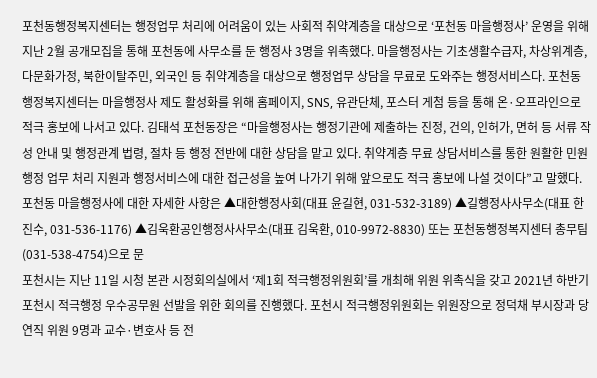포천동행정복지센터는 행정업무 처리에 어려움이 있는 사회적 취약계층을 대상으로 ‘포천동 마을행정사’ 운영을 위해 지난 2월 공개모집을 통해 포천동에 사무소를 둔 행정사 3명을 위촉했다. 마을행정사는 기초생활수급자, 차상위계층, 다문화가정, 북한이탈주민, 외국인 등 취약계층을 대상으로 행정업무 상담을 무료로 도와주는 행정서비스다. 포천동행정복지센터는 마을행정사 제도 활성화를 위해 홈페이지, SNS, 유관단체, 포스터 게첨 등을 통해 온·오프라인으로 적극 홍보에 나서고 있다. 김태석 포천동장은 “마을행정사는 행정기관에 제출하는 진정, 건의, 인허가, 면허 등 서류 작성 안내 및 행정관계 법령, 절차 등 행정 전반에 대한 상담을 맡고 있다. 취약계층 무료 상담서비스를 통한 원활한 민원행정 업무 처리 지원과 행정서비스에 대한 접근성을 높여 나가기 위해 앞으로도 적극 홍보에 나설 것이다”고 말했다. 포천동 마을행정사에 대한 자세한 사항은 ▲대한행정사회(대표 윤길현, 031-532-3189) ▲길행정사사무소(대표 한진수, 031-536-1176) ▲김욱환공인행정사사무소(대표 김욱환, 010-9972-8830) 또는 포천동행정복지센터 총무팀(031-538-4754)으로 문
포천시는 지난 11일 시청 본관 시정회의실에서 ‘제1회 적극행정위원회’를 개최해 위원 위촉식을 갖고 2021년 하반기 포천시 적극행정 우수공무원 선발을 위한 회의를 진행했다. 포천시 적극행정위원회는 위원장으로 정덕채 부시장과 당연직 위원 9명과 교수·변호사 등 전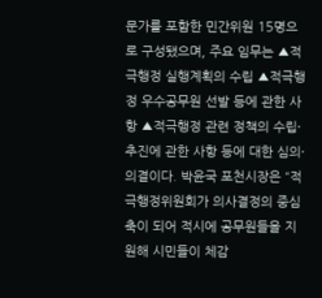문가를 포함한 민간위원 15명으로 구성됐으며, 주요 임무는 ▲적극행정 실행계획의 수립 ▲적극행정 우수공무원 선발 등에 관한 사항 ▲적극행정 관련 정책의 수립·추진에 관한 사항 등에 대한 심의·의결이다. 박윤국 포천시장은 “적극행정위원회가 의사결정의 중심축이 되어 적시에 공무원들을 지원해 시민들이 체감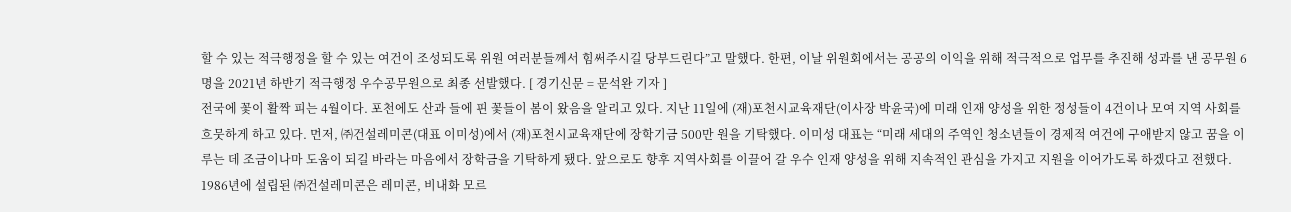할 수 있는 적극행정을 할 수 있는 여건이 조성되도록 위원 여러분들께서 힘써주시길 당부드린다”고 말했다. 한편, 이날 위원회에서는 공공의 이익을 위해 적극적으로 업무를 추진해 성과를 낸 공무원 6명을 2021년 하반기 적극행정 우수공무원으로 최종 선발했다. [ 경기신문 = 문석완 기자 ]
전국에 꽃이 활짝 피는 4월이다. 포천에도 산과 들에 핀 꽃들이 봄이 왔음을 알리고 있다. 지난 11일에 (재)포천시교육재단(이사장 박윤국)에 미래 인재 양성을 위한 정성들이 4건이나 모여 지역 사회를 흐뭇하게 하고 있다. 먼저, ㈜건설레미콘(대표 이미성)에서 (재)포천시교육재단에 장학기금 500만 원을 기탁했다. 이미성 대표는 “미래 세대의 주역인 청소년들이 경제적 여건에 구애받지 않고 꿈을 이루는 데 조금이나마 도움이 되길 바라는 마음에서 장학금을 기탁하게 됐다. 앞으로도 향후 지역사회를 이끌어 갈 우수 인재 양성을 위해 지속적인 관심을 가지고 지원을 이어가도록 하겠다고 전했다. 1986년에 설립된 ㈜건설레미콘은 레미콘, 비내화 모르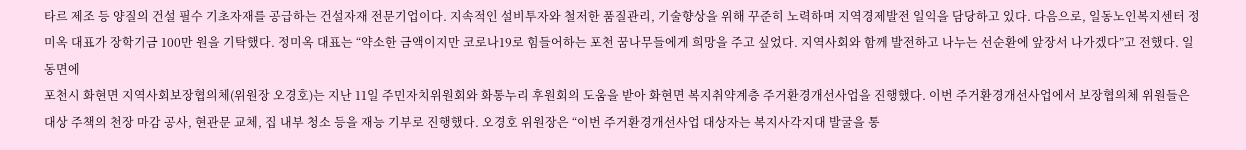타르 제조 등 양질의 건설 필수 기초자재를 공급하는 건설자재 전문기업이다. 지속적인 설비투자와 철저한 품질관리, 기술향상을 위해 꾸준히 노력하며 지역경제발전 일익을 담당하고 있다. 다음으로, 일동노인복지센터 정미옥 대표가 장학기금 100만 원을 기탁했다. 정미옥 대표는 “약소한 금액이지만 코로나19로 힘들어하는 포천 꿈나무들에게 희망을 주고 싶었다. 지역사회와 함께 발전하고 나누는 선순환에 앞장서 나가겠다”고 전했다. 일동면에
포천시 화현면 지역사회보장협의체(위원장 오경호)는 지난 11일 주민자치위원회와 화통누리 후원회의 도움을 받아 화현면 복지취약계층 주거환경개선사업을 진행했다. 이번 주거환경개선사업에서 보장협의체 위원들은 대상 주책의 천장 마감 공사, 현관문 교체, 집 내부 청소 등을 재능 기부로 진행했다. 오경호 위원장은 “이번 주거환경개선사업 대상자는 복지사각지대 발굴을 통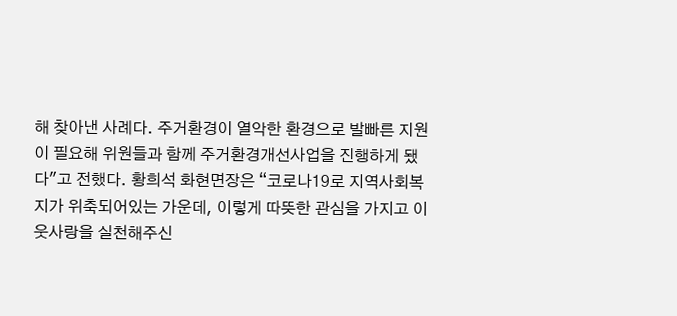해 찾아낸 사례다. 주거환경이 열악한 환경으로 발빠른 지원이 필요해 위원들과 함께 주거환경개선사업을 진행하게 됐다"고 전했다. 황희석 화현면장은 “코로나19로 지역사회복지가 위축되어있는 가운데, 이렇게 따뜻한 관심을 가지고 이웃사랑을 실천해주신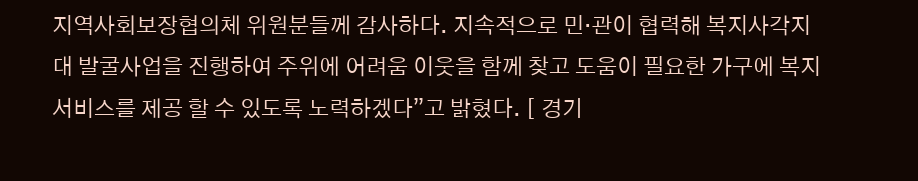지역사회보장협의체 위원분들께 감사하다. 지속적으로 민·관이 협력해 복지사각지대 발굴사업을 진행하여 주위에 어려움 이웃을 함께 찾고 도움이 필요한 가구에 복지 서비스를 제공 할 수 있도록 노력하겠다”고 밝혔다. [ 경기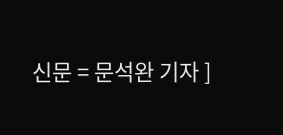신문 = 문석완 기자 ]